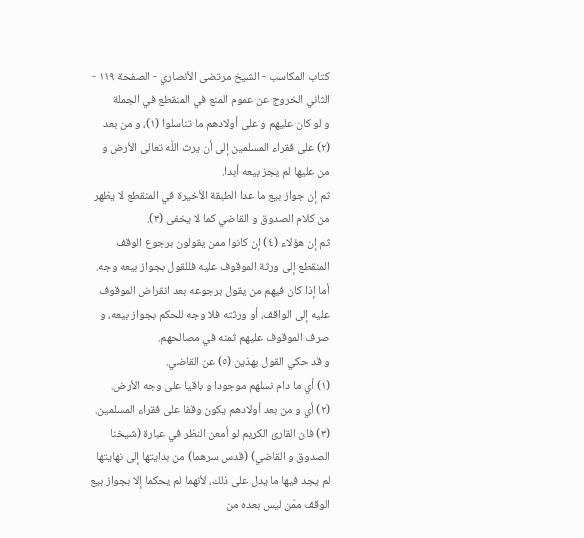كتاب المكاسب - الشيخ مرتضى الأنصاري - الصفحة ١١٩ - الثاني الخروج عن عموم المنع في المنقطع في الجملة
و لو كان عليهم و على أولادهم ما تناسلوا (١)، و من بعد (٢) على فقراء المسلمين إلى أن يرث اللّه تعالى الأرض و من عليها لم يجز بيعه أبدا.
ثم إن جواز بيع ما عدا الطبقة الأخيرة في المنقطع لا يظهر من كلام الصدوق و القاضي كما لا يخفى (٣).
ثم إن هؤلاء (٤) إن كانوا ممن يقولون برجوع الوقف المنقطع إلى ورثة الموقوف عليه فللقول بجواز بيعه وجه.
أما إذا كان فيهم من يقول برجوعه بعد انقراض الموقوف عليه إلى الواقف، أو ورثته فلا وجه للحكم بجواز بيعه، و صرف الموقوف عليهم ثمنه في مصالحهم.
و قد حكي القول بهذين (٥) عن القاضي.
(١) أي ما دام نسلهم موجودا و باقيا على وجه الأرض.
(٢) أي و من بعد أولادهم يكون وقفا على فقراء المسلمين.
(٣) فان القارئ الكريم لو أمعن النظر في عبارة (شيخنا الصدوق و القاضي) (قدس سرهما) من بدايتها إلى نهايتها لم يجد فيها ما يدل على ذلك، لأنهما لم يحكما إلا بجواز بيع الوقف ممّن ليس بعده من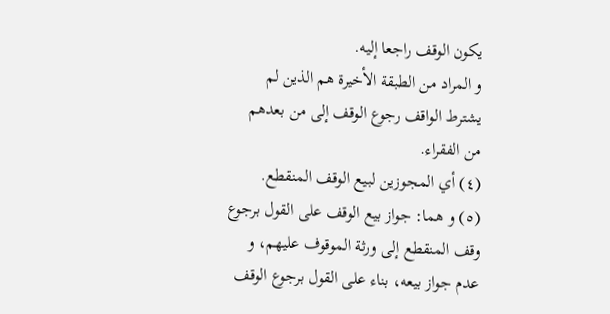يكون الوقف راجعا إليه.
و المراد من الطبقة الأخيرة هم الذين لم يشترط الواقف رجوع الوقف إلى من بعدهم من الفقراء.
(٤) أي المجوزين لبيع الوقف المنقطع.
(٥) و هما: جواز بيع الوقف على القول برجوع وقف المنقطع إلى ورثة الموقوف عليهم، و عدم جواز بيعه، بناء على القول برجوع الوقف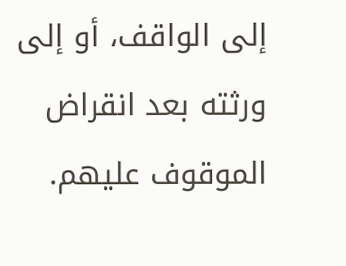إلى الواقف، أو إلى ورثته بعد انقراض الموقوف عليهم.